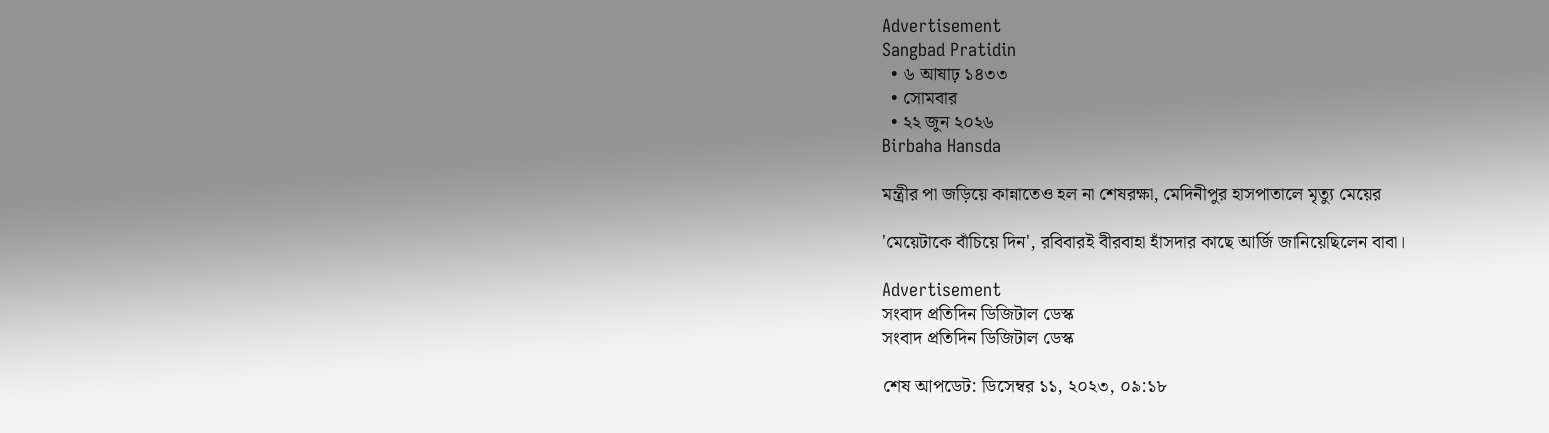Advertisement
Sangbad Pratidin
  • ৬ আষাঢ় ১৪৩৩
  • সোমবার
  • ২২ জুন ২০২৬
Birbaha Hansda

মন্ত্রীর পা জড়িয়ে কান্নাতেও হল না শেষরক্ষা, মেদিনীপুর হাসপাতালে মৃত্যু মেয়ের

'মেয়েটাকে বাঁচিয়ে দিন', রবিবারই বীরবাহা হাঁসদার কাছে আর্জি জানিয়েছিলেন বাবা।

Advertisement
সংবাদ প্রতিদিন ডিজিটাল ডেস্ক
সংবাদ প্রতিদিন ডিজিটাল ডেস্ক

শেষ আপডেট: ডিসেম্বর ১১, ২০২৩, ০৯:১৮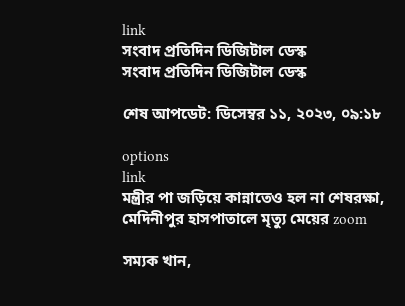link
সংবাদ প্রতিদিন ডিজিটাল ডেস্ক
সংবাদ প্রতিদিন ডিজিটাল ডেস্ক

শেষ আপডেট: ডিসেম্বর ১১, ২০২৩, ০৯:১৮

options
link
মন্ত্রীর পা জড়িয়ে কান্নাতেও হল না শেষরক্ষা, মেদিনীপুর হাসপাতালে মৃত্যু মেয়ের zoom

সম্যক খান,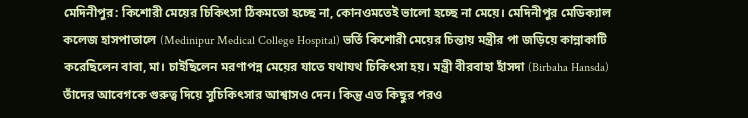মেদিনীপুর: কিশোরী মেয়ের চিকিৎসা ঠিকমতো হচ্ছে না, কোনওমতেই ভালো হচ্ছে না মেয়ে। মেদিনীপুর মেডিক্যাল কলেজ হাসপাতালে (Medinipur Medical College Hospital) ভর্তি কিশোরী মেয়ের চিন্তায় মন্ত্রীর পা জড়িয়ে কান্নাকাটি করেছিলেন বাবা, মা। চাইছিলেন মরণাপন্ন মেয়ের যাতে যথাযথ চিকিৎসা হয়। মন্ত্রী বীরবাহা হাঁসদা (Birbaha Hansda) তাঁদের আবেগকে গুরুত্ব দিয়ে সুচিকিৎসার আশ্বাসও দেন। কিন্তু এত কিছুর পরও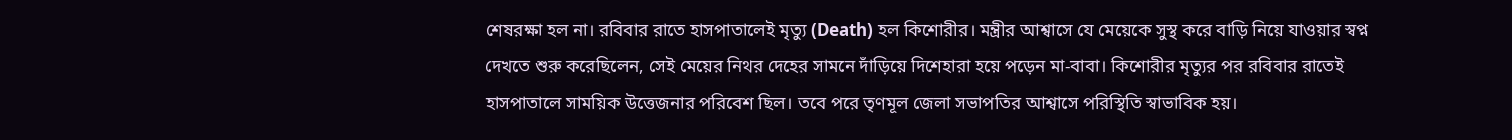শেষরক্ষা হল না। রবিবার রাতে হাসপাতালেই মৃত্যু (Death) হল কিশোরীর। মন্ত্রীর আশ্বাসে যে মেয়েকে সুস্থ করে বাড়ি নিয়ে যাওয়ার স্বপ্ন দেখতে শুরু করেছিলেন, সেই মেয়ের নিথর দেহের সামনে দাঁড়িয়ে দিশেহারা হয়ে পড়েন মা-বাবা। কিশোরীর মৃত্যুর পর রবিবার রাতেই হাসপাতালে সাময়িক উত্তেজনার পরিবেশ ছিল। তবে পরে তৃণমূল জেলা সভাপতির আশ্বাসে পরিস্থিতি স্বাভাবিক হয়।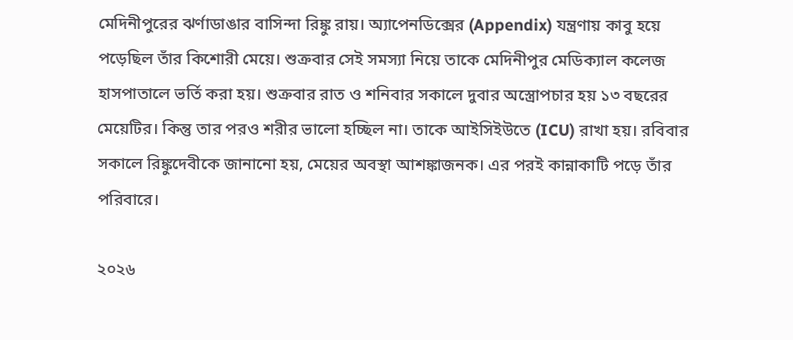মেদিনীপুরের ঝর্ণাডাঙার বাসিন্দা রিঙ্কু রায়। অ্যাপেনডিক্সের (Appendix) যন্ত্রণায় কাবু হয়ে পড়েছিল তাঁর কিশোরী মেয়ে। শুক্রবার সেই সমস্যা নিয়ে তাকে মেদিনীপুর মেডিক্যাল কলেজ হাসপাতালে ভর্তি করা হয়। শুক্রবার রাত ও শনিবার সকালে দুবার অস্ত্রোপচার হয় ১৩ বছরের মেয়েটির। কিন্তু তার পরও শরীর ভালো হচ্ছিল না। তাকে আইসিইউতে (ICU) রাখা হয়। রবিবার সকালে রিঙ্কুদেবীকে জানানো হয়, মেয়ের অবস্থা আশঙ্কাজনক। এর পরই কান্নাকাটি পড়ে তাঁর পরিবারে।

২০২৬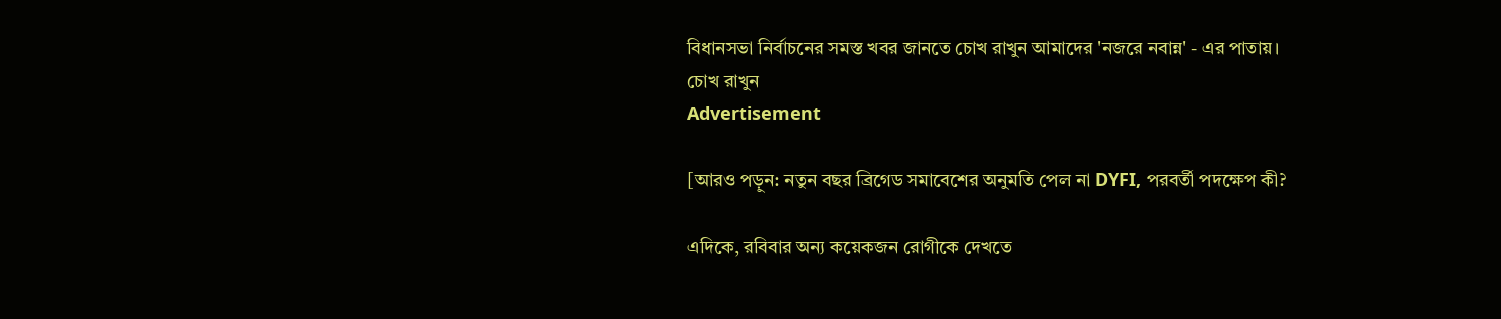বিধানসভা নির্বাচনের সমস্ত খবর জানতে চোখ রাখুন আমাদের 'নজরে নবান্ন' - এর পাতায়।
চোখ রাখুন
Advertisement

[আরও পড়ুন: নতুন বছর ব্রিগেড সমাবেশের অনুমতি পেল না DYFI, পরবর্তী পদক্ষেপ কী?

এদিকে, রবিবার অন্য কয়েকজন রোগীকে দেখতে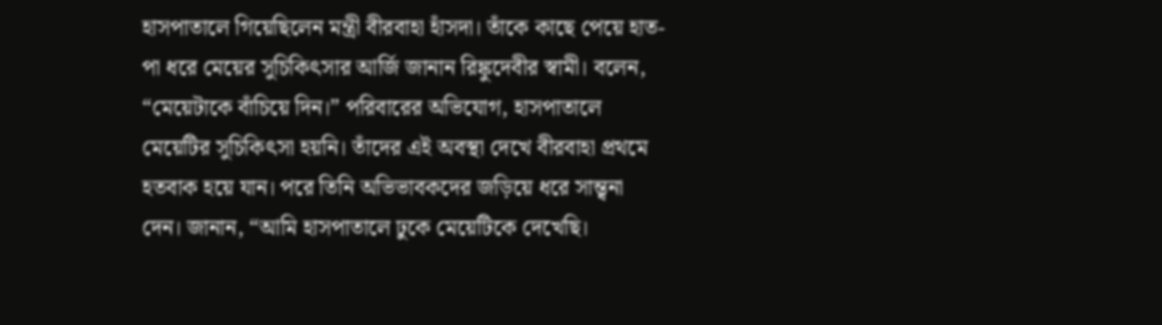হাসপাতালে গিয়েছিলেন মন্ত্রী বীরবাহা হাঁসদা। তাঁকে কাছে পেয়ে হাত-পা ধরে মেয়ের সুচিকিৎসার আর্জি জানান রিঙ্কুদেবীর স্বামী। বলেন, “মেয়েটাকে বাঁচিয়ে দিন।” পরিবারের অভিযোগ, হাসপাতালে মেয়েটির সুচিকিৎসা হয়নি। তাঁদের এই অবস্থা দেখে বীরবাহা প্রথমে হতবাক হয়ে যান। পরে তিনি অভিভাবকদের জড়িয়ে ধরে সান্ত্বনা দেন। জানান, “আমি হাসপাতালে ঢুকে মেয়েটিকে দেখেছি।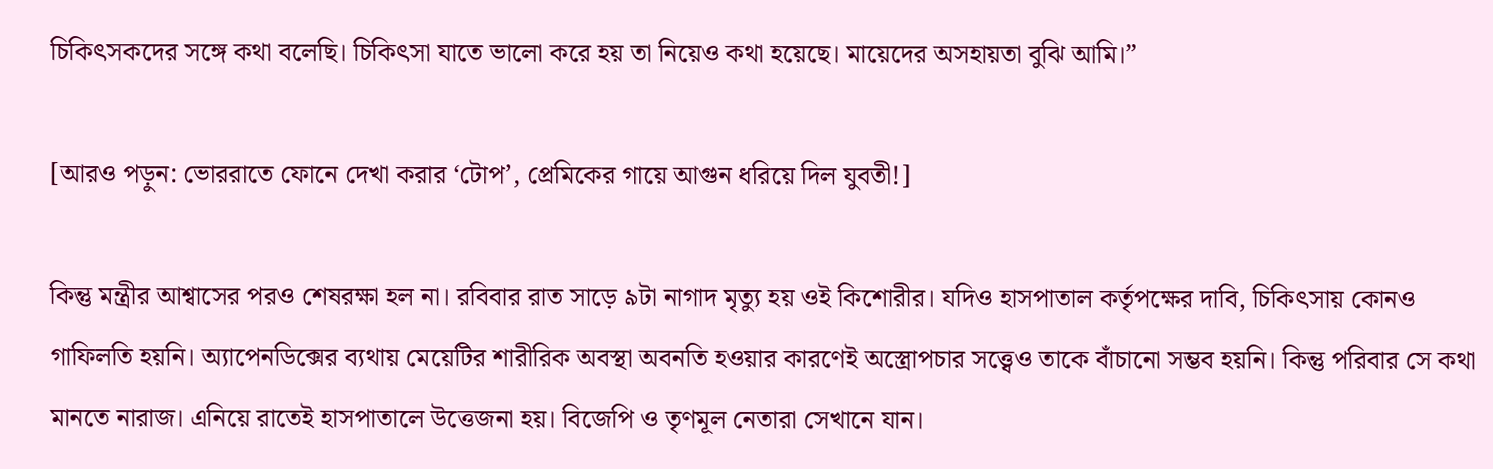চিকিৎসকদের সঙ্গে কথা বলেছি। চিকিৎসা যাতে ভালো করে হয় তা নিয়েও কথা হয়েছে। মায়েদের অসহায়তা বুঝি আমি।”

[আরও পড়ুন: ভোররাতে ফোনে দেখা করার ‘টোপ’, প্রেমিকের গায়ে আগুন ধরিয়ে দিল যুবতী!]

কিন্তু মন্ত্রীর আশ্বাসের পরও শেষরক্ষা হল না। রবিবার রাত সাড়ে ৯টা নাগাদ মৃত্যু হয় ওই কিশোরীর। যদিও হাসপাতাল কর্তৃপক্ষের দাবি, চিকিৎসায় কোনও গাফিলতি হয়নি। অ্যাপেনডিক্সের ব্যথায় মেয়েটির শারীরিক অবস্থা অবনতি হওয়ার কারণেই অস্ত্রোপচার সত্ত্বেও তাকে বাঁচানো সম্ভব হয়নি। কিন্তু পরিবার সে কথা মানতে নারাজ। এনিয়ে রাতেই হাসপাতালে উত্তেজনা হয়। বিজেপি ও তৃণমূল নেতারা সেখানে যান।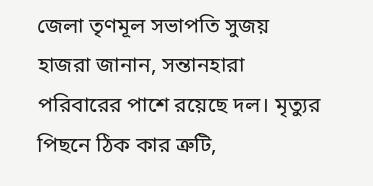জেলা তৃণমূল সভাপতি সুজয় হাজরা জানান, সন্তানহারা পরিবারের পাশে রয়েছে দল। মৃত্যুর পিছনে ঠিক কার ত্রুটি,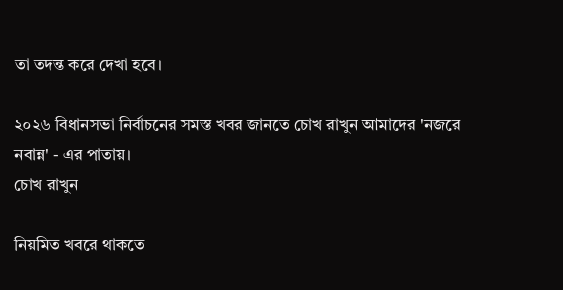তা তদন্ত করে দেখা হবে।

২০২৬ বিধানসভা নির্বাচনের সমস্ত খবর জানতে চোখ রাখুন আমাদের 'নজরে নবান্ন' - এর পাতায়।
চোখ রাখুন

নিয়মিত খবরে থাকতে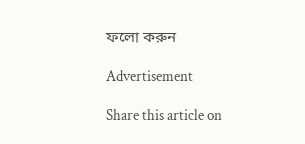ফলো করুন

Advertisement

Share this article on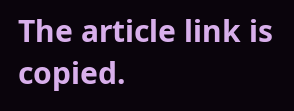The article link is copied.